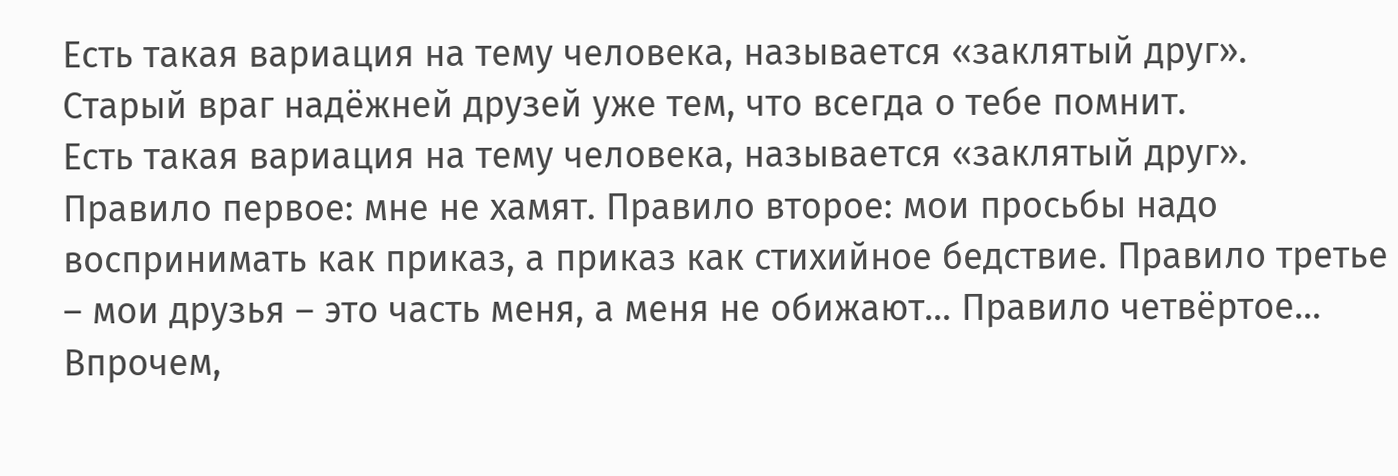Есть такая вариация на тему человека, называется «заклятый друг».
Старый враг надёжней друзей уже тем, что всегда о тебе помнит.
Есть такая вариация на тему человека, называется «заклятый друг».
Правило первое: мне не хамят. Правило второе: мои просьбы надо воспринимать как приказ, а приказ как стихийное бедствие. Правило третье – мои друзья – это часть меня, а меня не обижают… Правило четвёртое… Впрочем,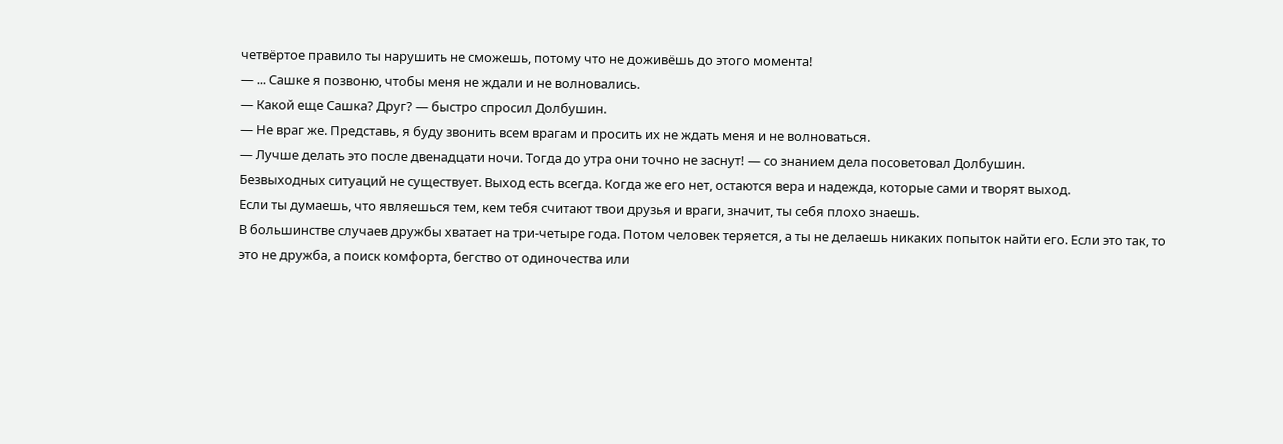четвёртое правило ты нарушить не сможешь, потому что не доживёшь до этого момента!
— ... Сашке я позвоню, чтобы меня не ждали и не волновались.
— Какой еще Сашка? Друг? — быстро спросил Долбушин.
— Не враг же. Представь, я буду звонить всем врагам и просить их не ждать меня и не волноваться.
— Лучше делать это после двенадцати ночи. Тогда до утра они точно не заснут! — со знанием дела посоветовал Долбушин.
Безвыходных ситуаций не существует. Выход есть всегда. Когда же его нет, остаются вера и надежда, которые сами и творят выход.
Если ты думаешь, что являешься тем, кем тебя считают твои друзья и враги, значит, ты себя плохо знаешь.
В большинстве случаев дружбы хватает на три-четыре года. Потом человек теряется, а ты не делаешь никаких попыток найти его. Если это так, то это не дружба, а поиск комфорта, бегство от одиночества или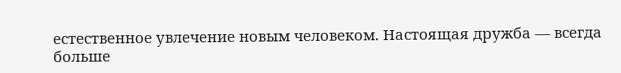естественное увлечение новым человеком. Настоящая дружба — всегда больше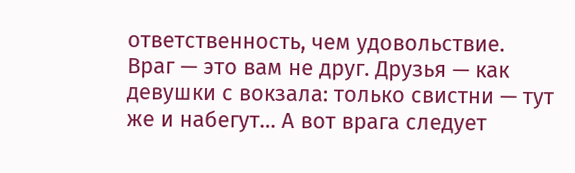ответственность, чем удовольствие.
Враг — это вам не друг. Друзья — как девушки с вокзала: только свистни — тут же и набегут… А вот врага следует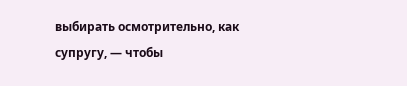выбирать осмотрительно, как супругу, — чтобы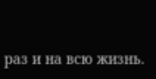раз и на всю жизнь.